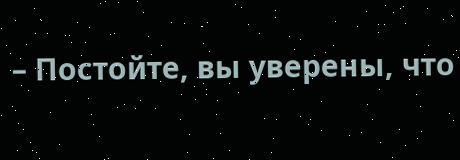– Постойте, вы уверены, что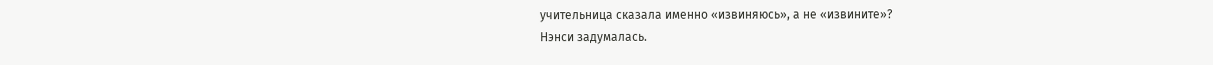учительница сказала именно «извиняюсь», а не «извините»?
Нэнси задумалась.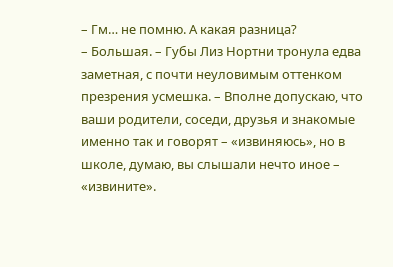– Гм… не помню. А какая разница?
– Большая. – Губы Лиз Нортни тронула едва заметная, с почти неуловимым оттенком презрения усмешка. – Вполне допускаю, что ваши родители, соседи, друзья и знакомые именно так и говорят – «извиняюсь», но в школе, думаю, вы слышали нечто иное – «извините».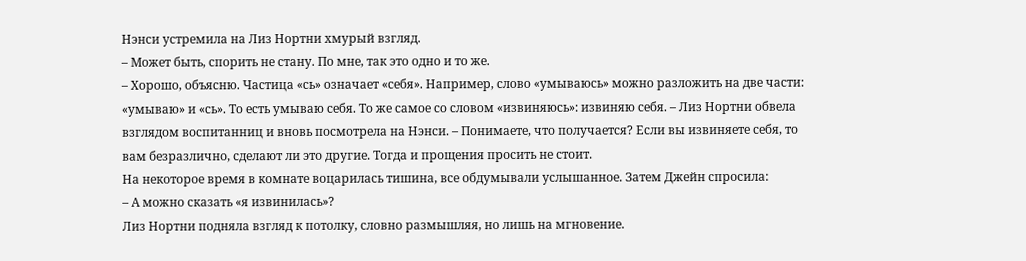Нэнси устремила на Лиз Нортни хмурый взгляд.
– Может быть, спорить не стану. По мне, так это одно и то же.
– Хорошо, объясню. Частица «сь» означает «себя». Например, слово «умываюсь» можно разложить на две части: «умываю» и «сь». То есть умываю себя. То же самое со словом «извиняюсь»: извиняю себя. – Лиз Нортни обвела взглядом воспитанниц и вновь посмотрела на Нэнси. – Понимаете, что получается? Если вы извиняете себя, то вам безразлично, сделают ли это другие. Тогда и прощения просить не стоит.
На некоторое время в комнате воцарилась тишина, все обдумывали услышанное. Затем Джейн спросила:
– А можно сказать «я извинилась»?
Лиз Нортни подняла взгляд к потолку, словно размышляя, но лишь на мгновение.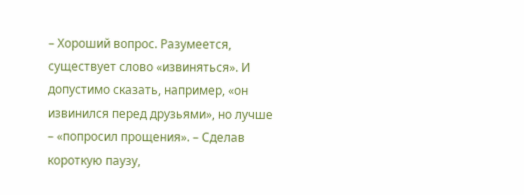– Хороший вопрос. Разумеется, существует слово «извиняться». И допустимо сказать, например, «он извинился перед друзьями», но лучше – «попросил прощения». – Сделав короткую паузу,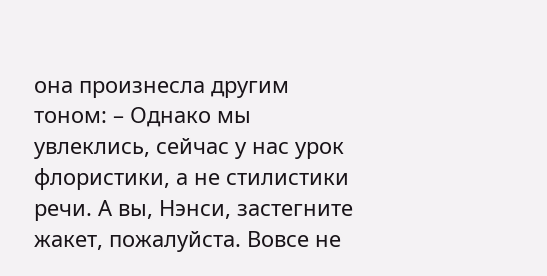она произнесла другим тоном: – Однако мы увлеклись, сейчас у нас урок флористики, а не стилистики речи. А вы, Нэнси, застегните жакет, пожалуйста. Вовсе не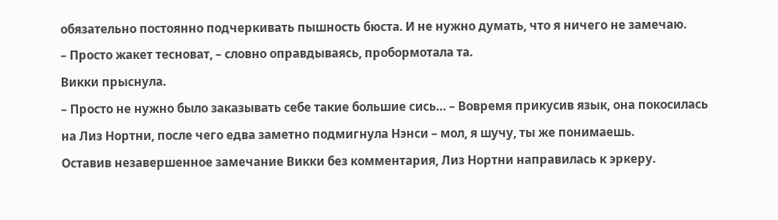обязательно постоянно подчеркивать пышность бюста. И не нужно думать, что я ничего не замечаю.
– Просто жакет тесноват, – словно оправдываясь, пробормотала та.
Викки прыснула.
– Просто не нужно было заказывать себе такие большие сись… – Вовремя прикусив язык, она покосилась на Лиз Нортни, после чего едва заметно подмигнула Нэнси – мол, я шучу, ты же понимаешь.
Оставив незавершенное замечание Викки без комментария, Лиз Нортни направилась к эркеру.